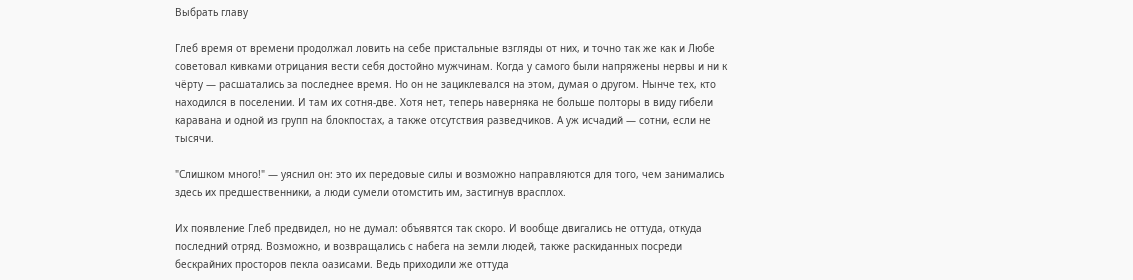Выбрать главу

Глеб время от времени продолжал ловить на себе пристальные взгляды от них, и точно так же как и Любе советовал кивками отрицания вести себя достойно мужчинам. Когда у самого были напряжены нервы и ни к чёрту — расшатались за последнее время. Но он не зациклевался на этом, думая о другом. Нынче тех, кто находился в поселении. И там их сотня-две. Хотя нет, теперь наверняка не больше полторы в виду гибели каравана и одной из групп на блокпостах, а также отсутствия разведчиков. А уж исчадий — сотни, если не тысячи.

"Слишком много!" — уяснил он: это их передовые силы и возможно направляются для того, чем занимались здесь их предшественники, а люди сумели отомстить им, застигнув врасплох.

Их появление Глеб предвидел, но не думал: объявятся так скоро. И вообще двигались не оттуда, откуда последний отряд. Возможно, и возвращались с набега на земли людей, также раскиданных посреди бескрайних просторов пекла оазисами. Ведь приходили же оттуда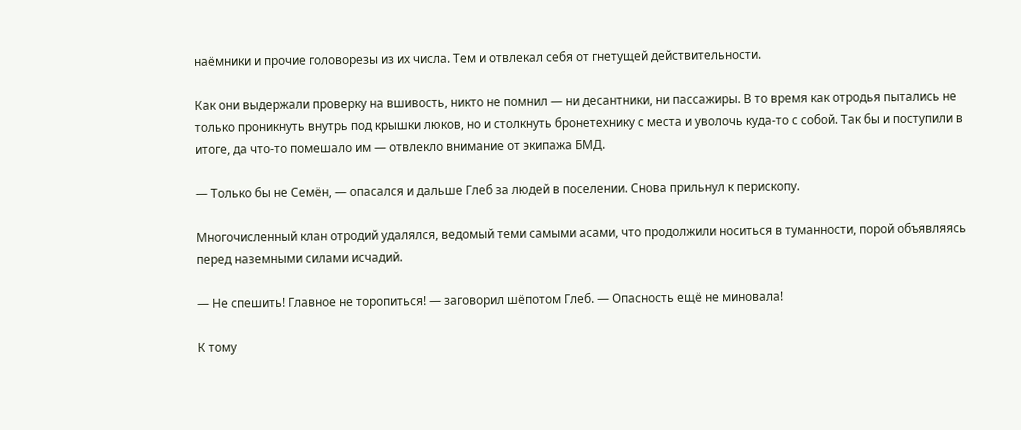наёмники и прочие головорезы из их числа. Тем и отвлекал себя от гнетущей действительности.

Как они выдержали проверку на вшивость, никто не помнил — ни десантники, ни пассажиры. В то время как отродья пытались не только проникнуть внутрь под крышки люков, но и столкнуть бронетехнику с места и уволочь куда-то с собой. Так бы и поступили в итоге, да что-то помешало им — отвлекло внимание от экипажа БМД.

— Только бы не Семён, — опасался и дальше Глеб за людей в поселении. Снова прильнул к перископу.

Многочисленный клан отродий удалялся, ведомый теми самыми асами, что продолжили носиться в туманности, порой объявляясь перед наземными силами исчадий.

— Не спешить! Главное не торопиться! — заговорил шёпотом Глеб. — Опасность ещё не миновала!

К тому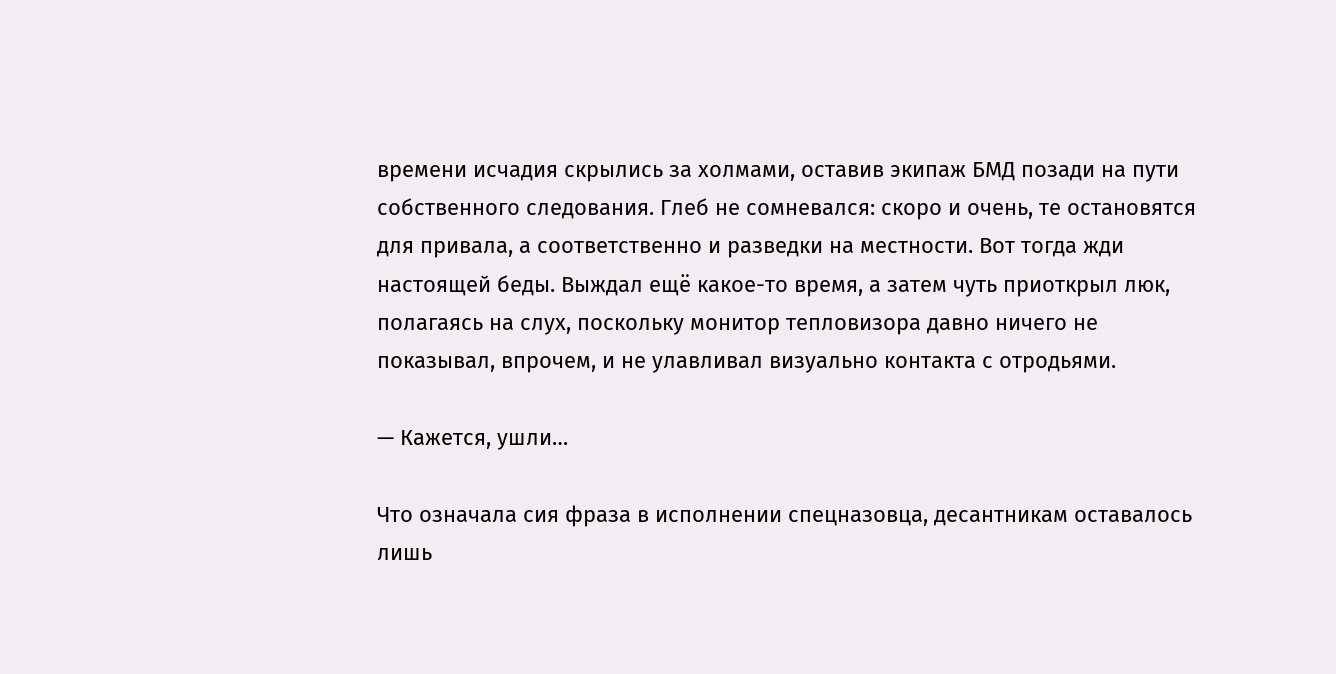времени исчадия скрылись за холмами, оставив экипаж БМД позади на пути собственного следования. Глеб не сомневался: скоро и очень, те остановятся для привала, а соответственно и разведки на местности. Вот тогда жди настоящей беды. Выждал ещё какое-то время, а затем чуть приоткрыл люк, полагаясь на слух, поскольку монитор тепловизора давно ничего не показывал, впрочем, и не улавливал визуально контакта с отродьями.

— Кажется, ушли…

Что означала сия фраза в исполнении спецназовца, десантникам оставалось лишь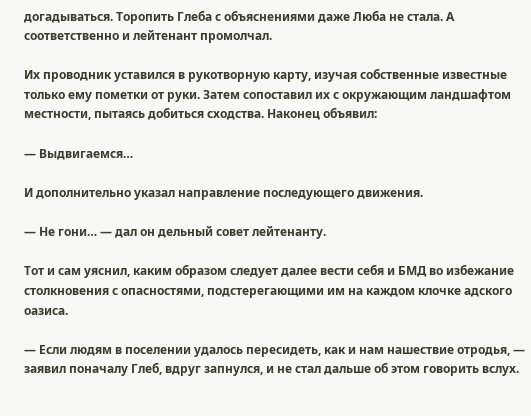догадываться. Торопить Глеба с объяснениями даже Люба не стала. А соответственно и лейтенант промолчал.

Их проводник уставился в рукотворную карту, изучая собственные известные только ему пометки от руки. Затем сопоставил их с окружающим ландшафтом местности, пытаясь добиться сходства. Наконец объявил:

— Выдвигаемся…

И дополнительно указал направление последующего движения.

— Не гони… — дал он дельный совет лейтенанту.

Тот и сам уяснил, каким образом следует далее вести себя и БМД во избежание столкновения с опасностями, подстерегающими им на каждом клочке адского оазиса.

— Если людям в поселении удалось пересидеть, как и нам нашествие отродья, — заявил поначалу Глеб, вдруг запнулся, и не стал дальше об этом говорить вслух.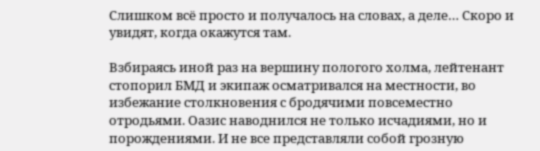Слишком всё просто и получалось на словах, а деле… Скоро и увидят, когда окажутся там.

Взбираясь иной раз на вершину пологого холма, лейтенант стопорил БМД и экипаж осматривался на местности, во избежание столкновения с бродячими повсеместно отродьями. Оазис наводнился не только исчадиями, но и порождениями. И не все представляли собой грозную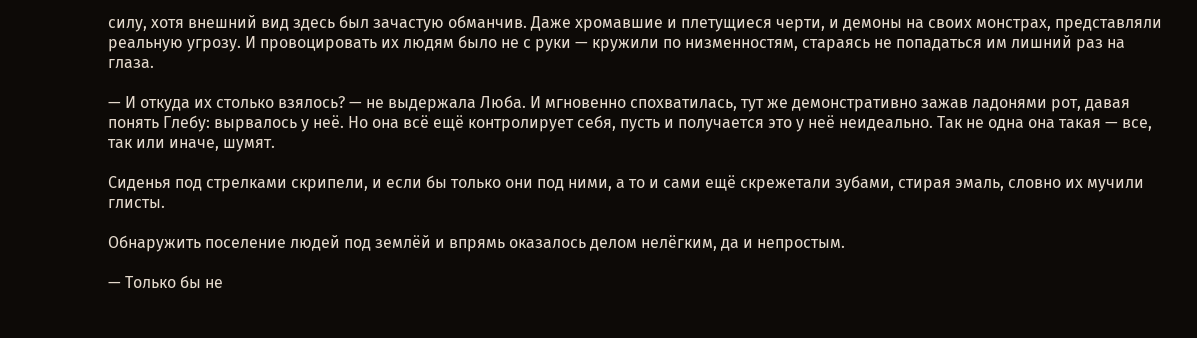силу, хотя внешний вид здесь был зачастую обманчив. Даже хромавшие и плетущиеся черти, и демоны на своих монстрах, представляли реальную угрозу. И провоцировать их людям было не с руки — кружили по низменностям, стараясь не попадаться им лишний раз на глаза.

— И откуда их столько взялось? — не выдержала Люба. И мгновенно спохватилась, тут же демонстративно зажав ладонями рот, давая понять Глебу: вырвалось у неё. Но она всё ещё контролирует себя, пусть и получается это у неё неидеально. Так не одна она такая — все, так или иначе, шумят.

Сиденья под стрелками скрипели, и если бы только они под ними, а то и сами ещё скрежетали зубами, стирая эмаль, словно их мучили глисты.

Обнаружить поселение людей под землёй и впрямь оказалось делом нелёгким, да и непростым.

— Только бы не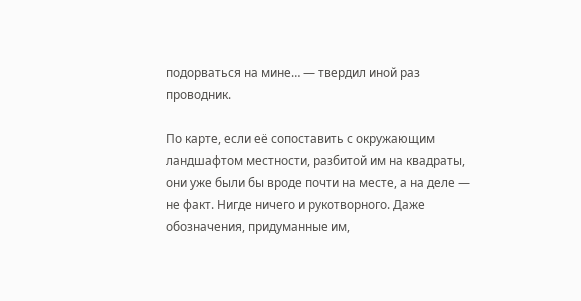подорваться на мине… — твердил иной раз проводник.

По карте, если её сопоставить с окружающим ландшафтом местности, разбитой им на квадраты, они уже были бы вроде почти на месте, а на деле — не факт. Нигде ничего и рукотворного. Даже обозначения, придуманные им,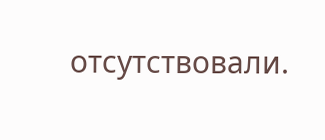отсутствовали.